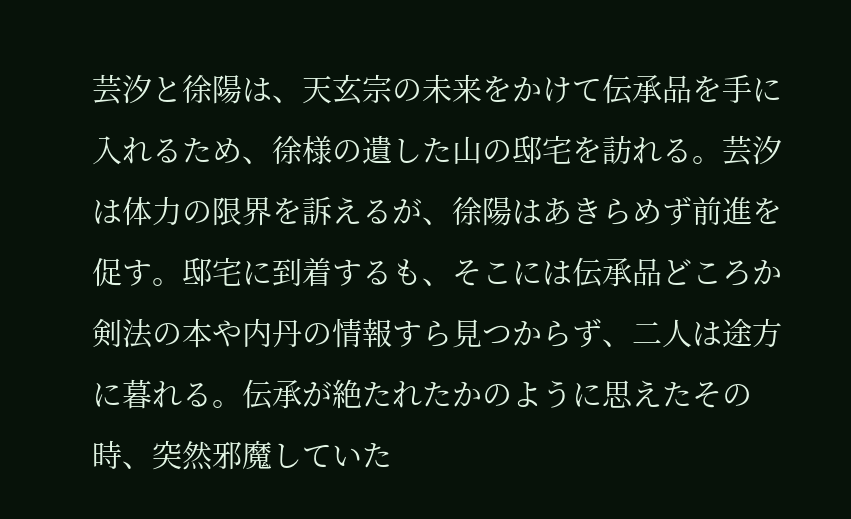芸汐と徐陽は、天玄宗の未来をかけて伝承品を手に入れるため、徐様の遺した山の邸宅を訪れる。芸汐は体力の限界を訴えるが、徐陽はあきらめず前進を促す。邸宅に到着するも、そこには伝承品どころか剣法の本や内丹の情報すら見つからず、二人は途方に暮れる。伝承が絶たれたかのように思えたその時、突然邪魔していた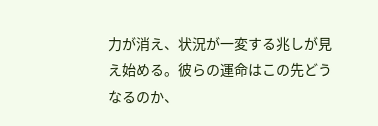力が消え、状況が一変する兆しが見え始める。彼らの運命はこの先どうなるのか、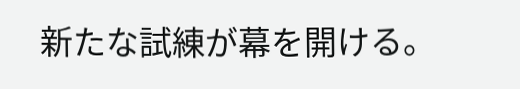新たな試練が幕を開ける。